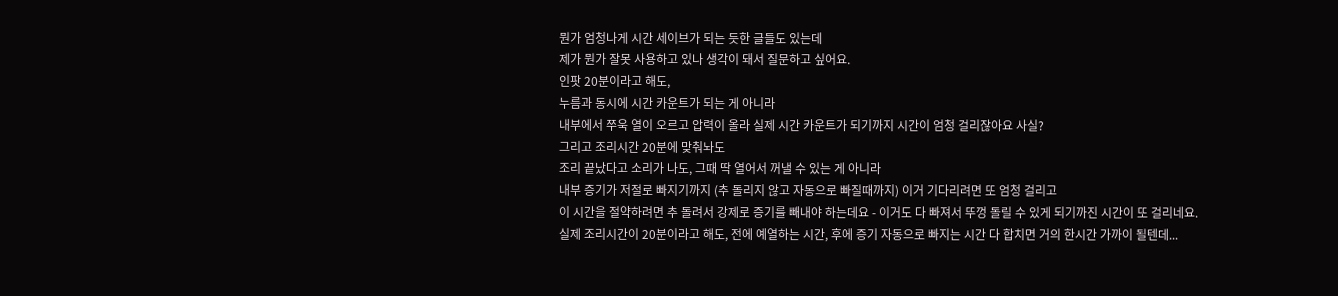뭔가 엄청나게 시간 세이브가 되는 듯한 글들도 있는데
제가 뭔가 잘못 사용하고 있나 생각이 돼서 질문하고 싶어요.
인팟 20분이라고 해도,
누름과 동시에 시간 카운트가 되는 게 아니라
내부에서 쭈욱 열이 오르고 압력이 올라 실제 시간 카운트가 되기까지 시간이 엄청 걸리잖아요 사실?
그리고 조리시간 20분에 맞춰놔도
조리 끝났다고 소리가 나도, 그때 딱 열어서 꺼낼 수 있는 게 아니라
내부 증기가 저절로 빠지기까지 (추 돌리지 않고 자동으로 빠질때까지) 이거 기다리려면 또 엄청 걸리고
이 시간을 절약하려면 추 돌려서 강제로 증기를 빼내야 하는데요 - 이거도 다 빠져서 뚜껑 돌릴 수 있게 되기까진 시간이 또 걸리네요.
실제 조리시간이 20분이라고 해도, 전에 예열하는 시간, 후에 증기 자동으로 빠지는 시간 다 합치면 거의 한시간 가까이 될텐데...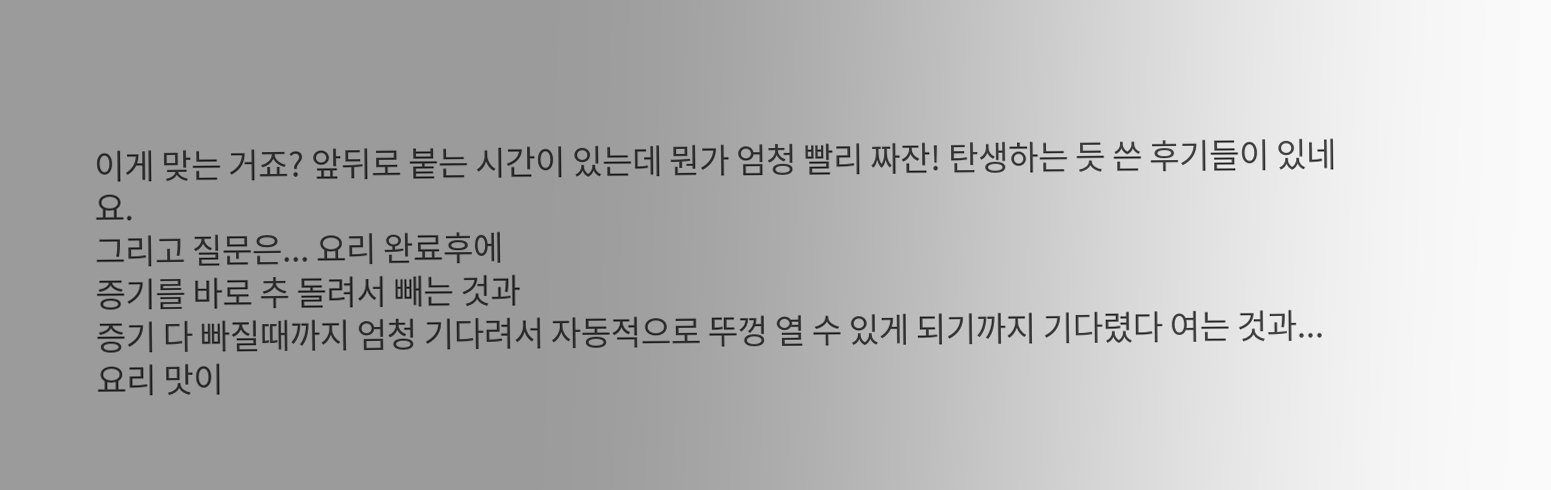이게 맞는 거죠? 앞뒤로 붙는 시간이 있는데 뭔가 엄청 빨리 짜잔! 탄생하는 듯 쓴 후기들이 있네요.
그리고 질문은... 요리 완료후에
증기를 바로 추 돌려서 빼는 것과
증기 다 빠질때까지 엄청 기다려서 자동적으로 뚜껑 열 수 있게 되기까지 기다렸다 여는 것과...
요리 맛이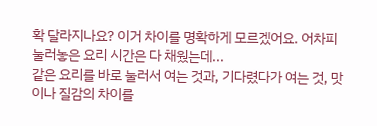확 달라지나요? 이거 차이를 명확하게 모르겠어요. 어차피 눌러놓은 요리 시간은 다 채웠는데...
같은 요리를 바로 눌러서 여는 것과, 기다렸다가 여는 것, 맛이나 질감의 차이를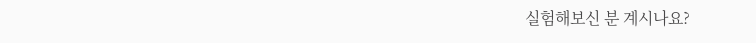실험해보신 분 계시나요?